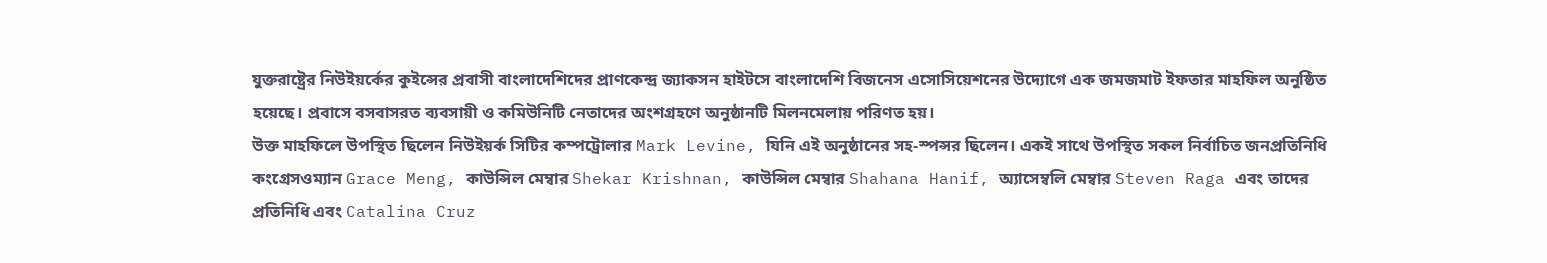যুক্তরাষ্ট্রের নিউইয়র্কের কুইন্সের প্রবাসী বাংলাদেশিদের প্রাণকেন্দ্র জ্যাকসন হাইটসে বাংলাদেশি বিজনেস এসোসিয়েশনের উদ্যোগে এক জমজমাট ইফতার মাহফিল অনুষ্ঠিত হয়েছে। প্রবাসে বসবাসরত ব্যবসায়ী ও কমিউনিটি নেতাদের অংশগ্রহণে অনুষ্ঠানটি মিলনমেলায় পরিণত হয়।
উক্ত মাহফিলে উপস্থিত ছিলেন নিউইয়র্ক সিটির কম্পট্রোলার Mark Levine, যিনি এই অনুষ্ঠানের সহ-স্পন্সর ছিলেন। একই সাথে উপস্থিত সকল নির্বাচিত জনপ্রতিনিধি কংগ্রেসওম্যান Grace Meng, কাউন্সিল মেম্বার Shekar Krishnan, কাউন্সিল মেম্বার Shahana Hanif, অ্যাসেম্বলি মেম্বার Steven Raga এবং তাদের প্রতিনিধি এবং Catalina Cruz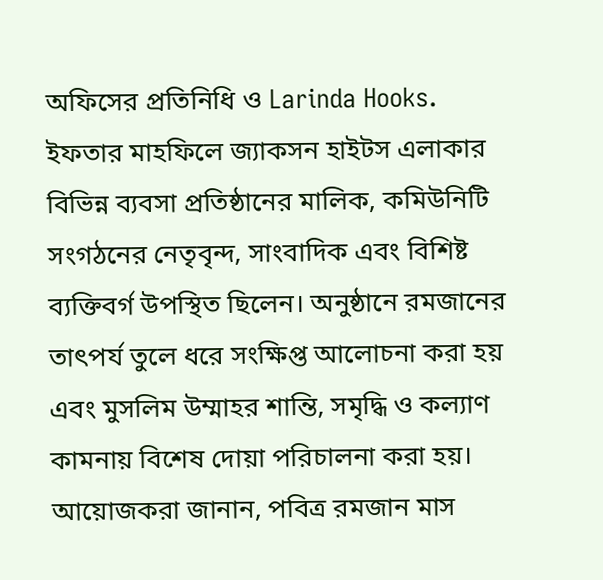অফিসের প্রতিনিধি ও Larinda Hooks.
ইফতার মাহফিলে জ্যাকসন হাইটস এলাকার বিভিন্ন ব্যবসা প্রতিষ্ঠানের মালিক, কমিউনিটি সংগঠনের নেতৃবৃন্দ, সাংবাদিক এবং বিশিষ্ট ব্যক্তিবর্গ উপস্থিত ছিলেন। অনুষ্ঠানে রমজানের তাৎপর্য তুলে ধরে সংক্ষিপ্ত আলোচনা করা হয় এবং মুসলিম উম্মাহর শান্তি, সমৃদ্ধি ও কল্যাণ কামনায় বিশেষ দোয়া পরিচালনা করা হয়।
আয়োজকরা জানান, পবিত্র রমজান মাস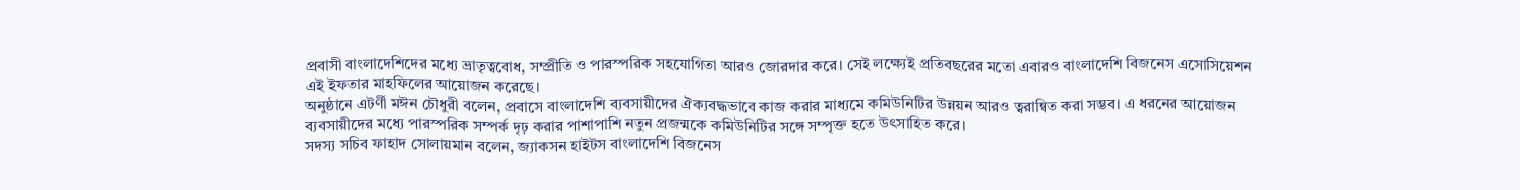প্রবাসী বাংলাদেশিদের মধ্যে ভ্রাতৃত্ববোধ, সম্প্রীতি ও পারস্পরিক সহযোগিতা আরও জোরদার করে। সেই লক্ষ্যেই প্রতিবছরের মতো এবারও বাংলাদেশি বিজনেস এসোসিয়েশন এই ইফতার মাহফিলের আয়োজন করেছে।
অনুষ্ঠানে এটর্ণী মঈন চৌধুরী বলেন, প্রবাসে বাংলাদেশি ব্যবসায়ীদের ঐক্যবদ্ধভাবে কাজ করার মাধ্যমে কমিউনিটির উন্নয়ন আরও ত্বরান্বিত করা সম্ভব। এ ধরনের আয়োজন ব্যবসায়ীদের মধ্যে পারস্পরিক সম্পর্ক দৃঢ় করার পাশাপাশি নতুন প্রজন্মকে কমিউনিটির সঙ্গে সম্পৃক্ত হতে উৎসাহিত করে।
সদস্য সচিব ফাহাদ সোলায়মান বলেন, জ্যাকসন হাইটস বাংলাদেশি বিজনেস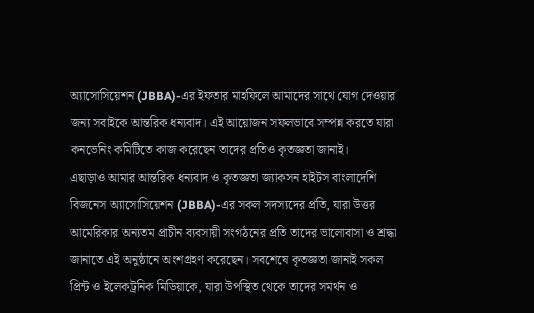অ্যাসোসিয়েশন (JBBA)-এর ইফতার মাহফিলে আমাদের সাথে যোগ দেওয়ার জন্য সবাইকে আন্তরিক ধন্যবাদ। এই আয়োজন সফলভাবে সম্পন্ন করতে যারা কনভেনিং কমিটিতে কাজ করেছেন তাদের প্রতিও কৃতজ্ঞতা জানাই।
এছাড়াও আমার আন্তরিক ধন্যবাদ ও কৃতজ্ঞতা জ্যাকসন হাইটস বাংলাদেশি বিজনেস অ্যাসোসিয়েশন (JBBA)-এর সকল সদস্যদের প্রতি, যারা উত্তর আমেরিকার অন্যতম প্রাচীন ব্যবসায়ী সংগঠনের প্রতি তাদের ভালোবাসা ও শ্রদ্ধা জানাতে এই অনুষ্ঠানে অংশগ্রহণ করেছেন। সবশেষে কৃতজ্ঞতা জানাই সকল প্রিন্ট ও ইলেকট্রনিক মিডিয়াকে, যারা উপস্থিত থেকে তাদের সমর্থন ও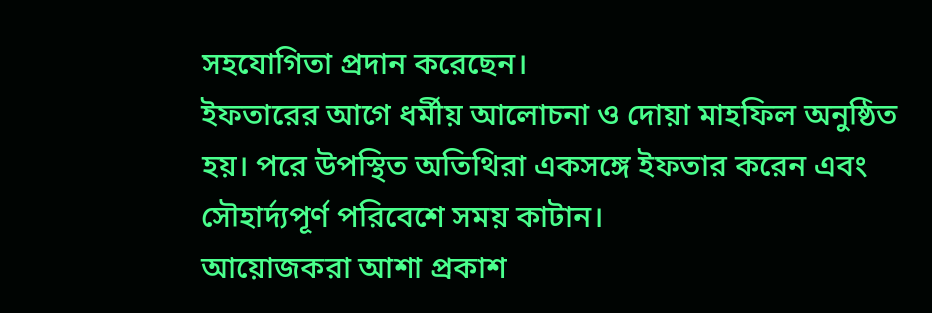সহযোগিতা প্রদান করেছেন।
ইফতারের আগে ধর্মীয় আলোচনা ও দোয়া মাহফিল অনুষ্ঠিত হয়। পরে উপস্থিত অতিথিরা একসঙ্গে ইফতার করেন এবং সৌহার্দ্যপূর্ণ পরিবেশে সময় কাটান।
আয়োজকরা আশা প্রকাশ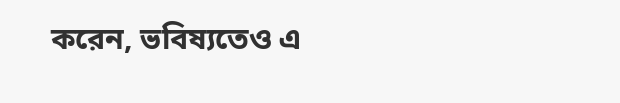করেন, ভবিষ্যতেও এ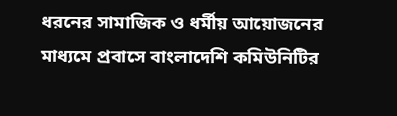ধরনের সামাজিক ও ধর্মীয় আয়োজনের মাধ্যমে প্রবাসে বাংলাদেশি কমিউনিটির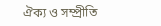ঐক্য ও সম্প্রীতি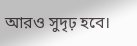আরও সুদৃঢ় হবে।